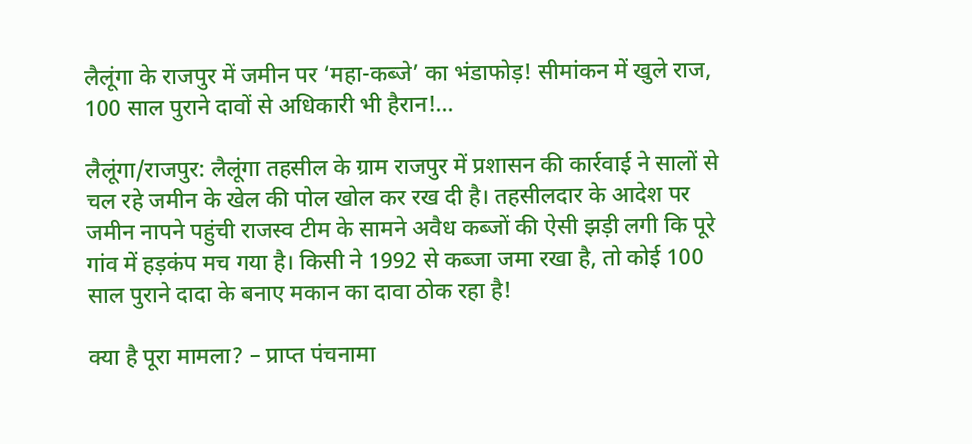लैलूंगा के राजपुर में जमीन पर ‘महा-कब्जे’ का भंडाफोड़! सीमांकन में खुले राज, 100 साल पुराने दावों से अधिकारी भी हैरान!…

लैलूंगा/राजपुर: लैलूंगा तहसील के ग्राम राजपुर में प्रशासन की कार्रवाई ने सालों से चल रहे जमीन के खेल की पोल खोल कर रख दी है। तहसीलदार के आदेश पर जमीन नापने पहुंची राजस्व टीम के सामने अवैध कब्जों की ऐसी झड़ी लगी कि पूरे गांव में हड़कंप मच गया है। किसी ने 1992 से कब्जा जमा रखा है, तो कोई 100 साल पुराने दादा के बनाए मकान का दावा ठोक रहा है!

क्या है पूरा मामला? – प्राप्त पंचनामा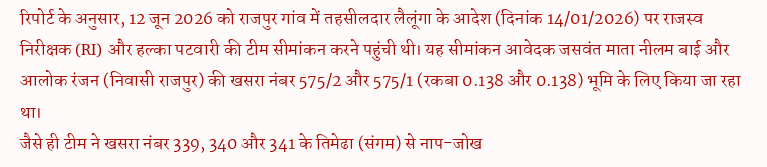रिपोर्ट के अनुसार, 12 जून 2026 को राजपुर गांव में तहसीलदार लैलूंगा के आदेश (दिनांक 14/01/2026) पर राजस्व निरीक्षक (RI) और हल्का पटवारी की टीम सीमांकन करने पहुंची थी। यह सीमांकन आवेदक जसवंत माता नीलम बाई और आलोक रंजन (निवासी राजपुर) की खसरा नंबर 575/2 और 575/1 (रकबा 0.138 और 0.138) भूमि के लिए किया जा रहा था।
जैसे ही टीम ने खसरा नंबर 339, 340 और 341 के तिमेढा (संगम) से नाप-जोख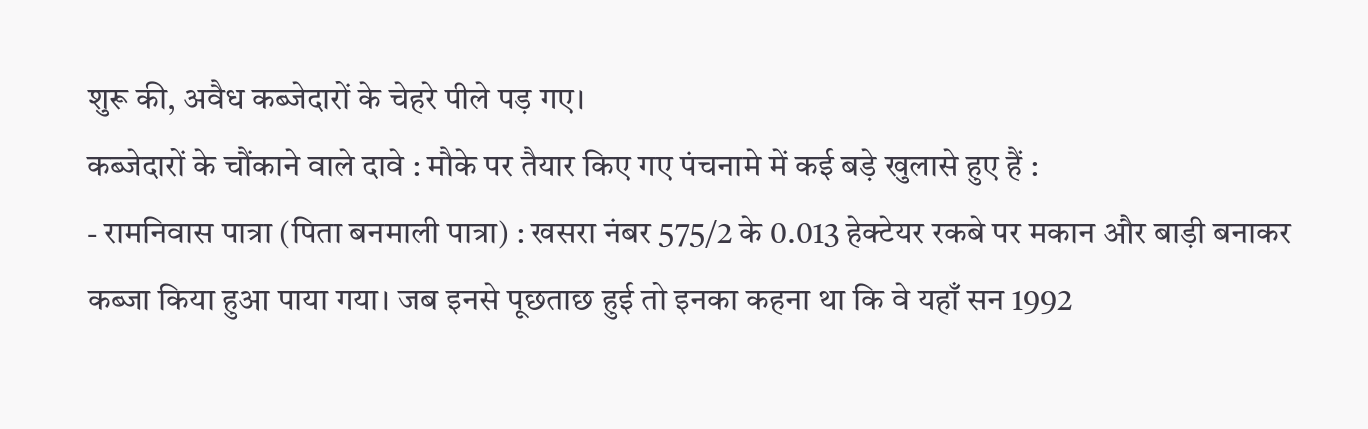शुरू की, अवैध कब्जेदारों के चेहरे पीले पड़ गए।
कब्जेदारों के चौंकाने वाले दावे : मौके पर तैयार किए गए पंचनामे में कई बड़े खुलासे हुए हैं :
- रामनिवास पात्रा (पिता बनमाली पात्रा) : खसरा नंबर 575/2 के 0.013 हेक्टेयर रकबे पर मकान और बाड़ी बनाकर कब्जा किया हुआ पाया गया। जब इनसे पूछताछ हुई तो इनका कहना था कि वे यहाँ सन 1992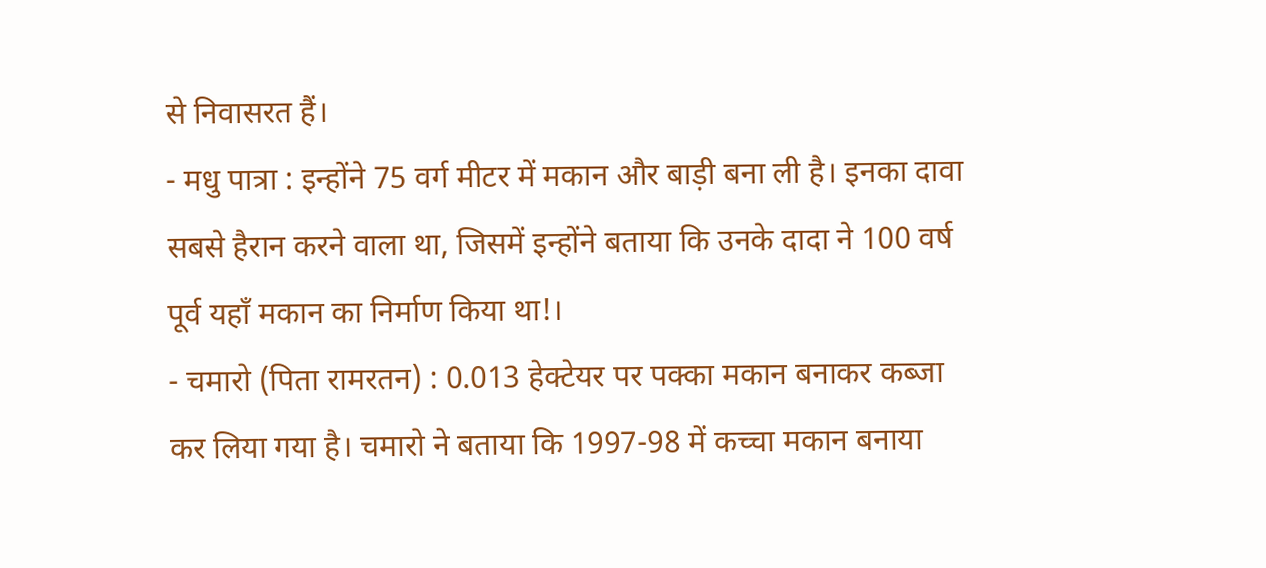से निवासरत हैं।
- मधु पात्रा : इन्होंने 75 वर्ग मीटर में मकान और बाड़ी बना ली है। इनका दावा सबसे हैरान करने वाला था, जिसमें इन्होंने बताया कि उनके दादा ने 100 वर्ष पूर्व यहाँ मकान का निर्माण किया था!।
- चमारो (पिता रामरतन) : 0.013 हेक्टेयर पर पक्का मकान बनाकर कब्जा कर लिया गया है। चमारो ने बताया कि 1997-98 में कच्चा मकान बनाया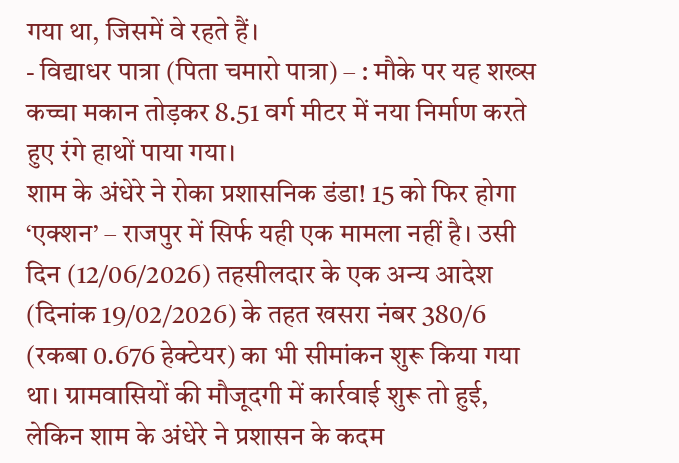गया था, जिसमें वे रहते हैं।
- विद्याधर पात्रा (पिता चमारो पात्रा) – : मौके पर यह शख्स कच्चा मकान तोड़कर 8.51 वर्ग मीटर में नया निर्माण करते हुए रंगे हाथों पाया गया।
शाम के अंधेरे ने रोका प्रशासनिक डंडा! 15 को फिर होगा ‘एक्शन’ – राजपुर में सिर्फ यही एक मामला नहीं है। उसी दिन (12/06/2026) तहसीलदार के एक अन्य आदेश (दिनांक 19/02/2026) के तहत खसरा नंबर 380/6 (रकबा 0.676 हेक्टेयर) का भी सीमांकन शुरू किया गया था। ग्रामवासियों की मौजूदगी में कार्रवाई शुरू तो हुई, लेकिन शाम के अंधेरे ने प्रशासन के कदम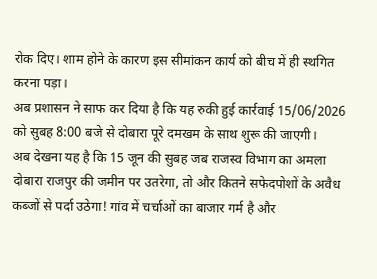रोक दिए। शाम होने के कारण इस सीमांकन कार्य को बीच में ही स्थगित करना पड़ा।
अब प्रशासन ने साफ कर दिया है कि यह रुकी हुई कार्रवाई 15/06/2026 को सुबह 8:00 बजे से दोबारा पूरे दमखम के साथ शुरू की जाएगी।
अब देखना यह है कि 15 जून की सुबह जब राजस्व विभाग का अमला दोबारा राजपुर की जमीन पर उतरेगा, तो और कितने सफेदपोशों के अवैध कब्जों से पर्दा उठेगा! गांव में चर्चाओं का बाजार गर्म है और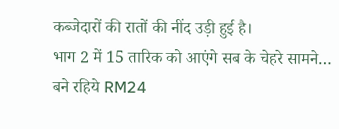कब्जेदारों की रातों की नींद उड़ी हुई है।
भाग 2 में 15 तारिक को आएंगे सब के चेहरे सामने… बने रहिये RM24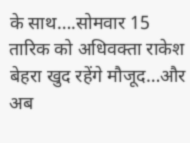के साथ….सोमवार 15 तारिक को अधिवक्ता राकेश बेहरा खुद रहेंगे मौजूद…और अब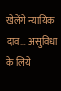खेलेंगे न्यायिक दाव… असुविधा के लिये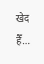खेद हैँ…